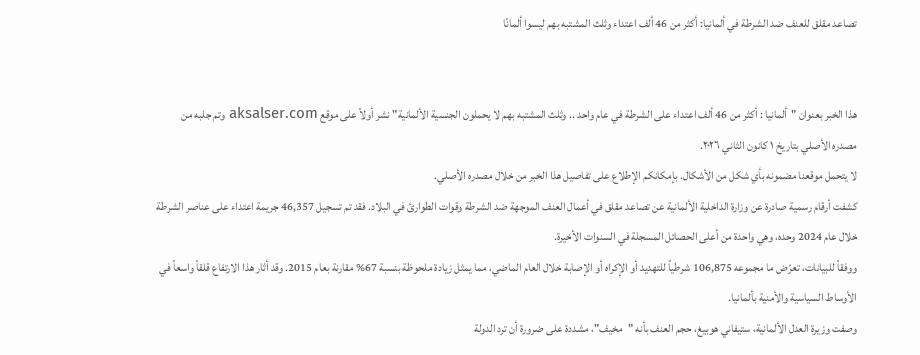تصاعد مقلق للعنف ضد الشرطة في ألمانيا: أكثر من 46 ألف اعتداء وثلث المشتبه بهم ليسوا ألمانًا


هذا الخبر بعنوان "ألمانيا : أكثر من 46 ألف اعتداء على الشرطة في عام واحد .. وثلث المشتبه بهم لا يحملون الجنسية الألمانية" نشر أولاً على موقع aksalser.com وتم جلبه من مصدره الأصلي بتاريخ ١ كانون الثاني ٢٠٢٦.
لا يتحمل موقعنا مضمونه بأي شكل من الأشكال. بإمكانكم الإطلاع على تفاصيل هذا الخبر من خلال مصدره الأصلي.
كشفت أرقام رسمية صادرة عن وزارة الداخلية الألمانية عن تصاعد مقلق في أعمال العنف الموجهة ضد الشرطة وقوات الطوارئ في البلاد. فقد تم تسجيل 46,357 جريمة اعتداء على عناصر الشرطة خلال عام 2024 وحده، وهي واحدة من أعلى الحصائل المسجلة في السنوات الأخيرة.
ووفقاً للبيانات، تعرّض ما مجموعه 106,875 شرطياً للتهديد أو الإكراه أو الإصابة خلال العام الماضي، مما يمثل زيادة ملحوظة بنسبة 67% مقارنة بعام 2015. وقد أثار هذا الارتفاع قلقاً واسعاً في الأوساط السياسية والأمنية بألمانيا.
وصفت وزيرة العدل الألمانية، ستيفاني هوبيغ، حجم العنف بأنه "مخيف"، مشددة على ضرورة أن ترد الدولة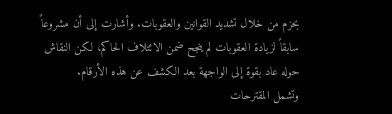بحزم من خلال تشديد القوانين والعقوبات. وأشارت إلى أن مشروعاً سابقاً لزيادة العقوبات لم ينجح ضمن الائتلاف الحاكم، لكن النقاش حوله عاد بقوة إلى الواجهة بعد الكشف عن هذه الأرقام.
وتشمل المقترحات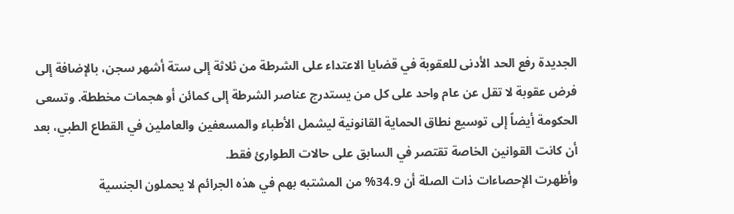الجديدة رفع الحد الأدنى للعقوبة في قضايا الاعتداء على الشرطة من ثلاثة إلى ستة أشهر سجن، بالإضافة إلى فرض عقوبة لا تقل عن عام واحد على كل من يستدرج عناصر الشرطة إلى كمائن أو هجمات مخططة. وتسعى الحكومة أيضاً إلى توسيع نطاق الحماية القانونية ليشمل الأطباء والمسعفين والعاملين في القطاع الطبي، بعد أن كانت القوانين الخاصة تقتصر في السابق على حالات الطوارئ فقط.
وأظهرت الإحصاءات ذات الصلة أن 34.9% من المشتبه بهم في هذه الجرائم لا يحملون الجنسية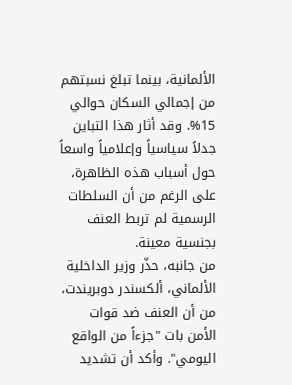الألمانية، بينما تبلغ نسبتهم من إجمالي السكان حوالي 15%. وقد أثار هذا التباين جدلاً سياسياً وإعلامياً واسعاً حول أسباب هذه الظاهرة، على الرغم من أن السلطات الرسمية لم تربط العنف بجنسية معينة.
من جانبه، حذّر وزير الداخلية الألماني، ألكسندر دوبريندت، من أن العنف ضد قوات الأمن بات "جزءاً من الواقع اليومي". وأكد أن تشديد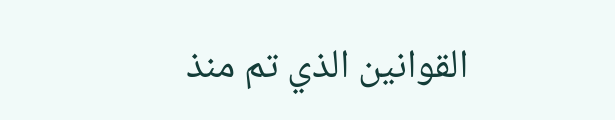القوانين الذي تم منذ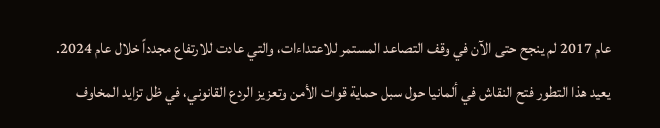عام 2017 لم ينجح حتى الآن في وقف التصاعد المستمر للاعتداءات، والتي عادت للارتفاع مجدداً خلال عام 2024.
يعيد هذا التطور فتح النقاش في ألمانيا حول سبل حماية قوات الأمن وتعزيز الردع القانوني، في ظل تزايد المخاوف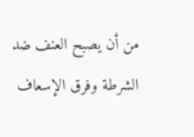من أن يصبح العنف ضد الشرطة وفرق الإسعاف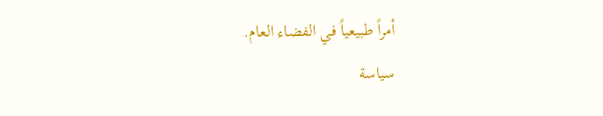أمراً طبيعياً في الفضاء العام.
سياسة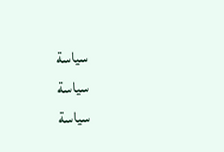سياسة
سياسة
سياسة